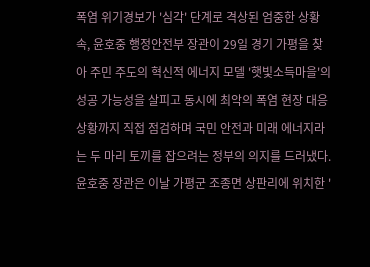폭염 위기경보가 '심각' 단계로 격상된 엄중한 상황 속, 윤호중 행정안전부 장관이 29일 경기 가평을 찾아 주민 주도의 혁신적 에너지 모델 '햇빛소득마을'의 성공 가능성을 살피고 동시에 최악의 폭염 현장 대응 상황까지 직접 점검하며 국민 안전과 미래 에너지라는 두 마리 토끼를 잡으려는 정부의 의지를 드러냈다.
윤호중 장관은 이날 가평군 조종면 상판리에 위치한 '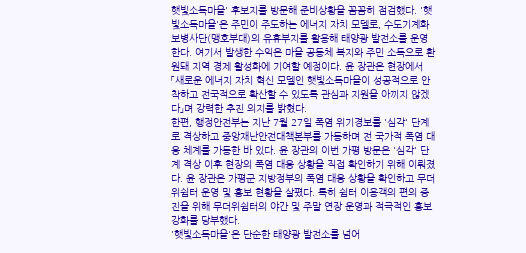햇빛소득마을' 후보지를 방문해 준비상황을 꼼꼼히 점검했다. '햇빛소득마을'은 주민이 주도하는 에너지 자치 모델로, 수도기계화보병사단(맹호부대)의 유휴부지를 활용해 태양광 발전소를 운영한다. 여기서 발생한 수익은 마을 공동체 복지와 주민 소득으로 환원돼 지역 경제 활성화에 기여할 예정이다. 윤 장관은 현장에서 「새로운 에너지 자치 혁신 모델인 햇빛소득마을이 성공적으로 안착하고 전국적으로 확산할 수 있도록 관심과 지원을 아끼지 않겠다」며 강력한 추진 의지를 밝혔다.
한편, 행정안전부는 지난 7월 27일 폭염 위기경보를 '심각' 단계로 격상하고 중앙재난안전대책본부를 가동하며 전 국가적 폭염 대응 체계를 가동한 바 있다. 윤 장관의 이번 가평 방문은 '심각' 단계 격상 이후 현장의 폭염 대응 상황을 직접 확인하기 위해 이뤄졌다. 윤 장관은 가평군 지방정부의 폭염 대응 상황을 확인하고 무더위쉼터 운영 및 홍보 현황을 살폈다. 특히 쉼터 이용객의 편의 증진을 위해 무더위쉼터의 야간 및 주말 연장 운영과 적극적인 홍보 강화를 당부했다.
'햇빛소득마을'은 단순한 태양광 발전소를 넘어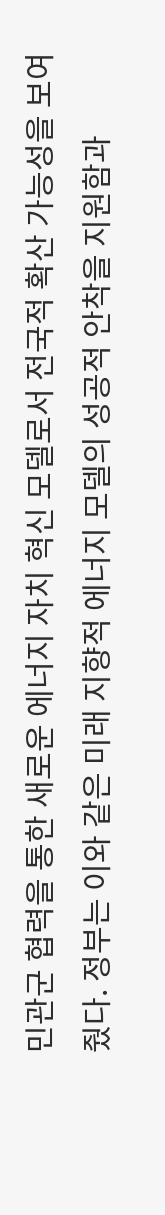민관군 협력을 통한 새로운 에너지 자치 혁신 모델로서 전국적 확산 가능성을 보여줬다. 정부는 이와 같은 미래 지향적 에너지 모델의 성공적 안착을 지원함과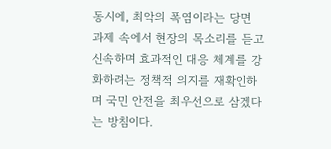동시에, 최악의 폭염이라는 당면 과제 속에서 현장의 목소리를 듣고 신속하며 효과적인 대응 체계를 강화하려는 정책적 의지를 재확인하며 국민 안전을 최우선으로 삼겠다는 방침이다.